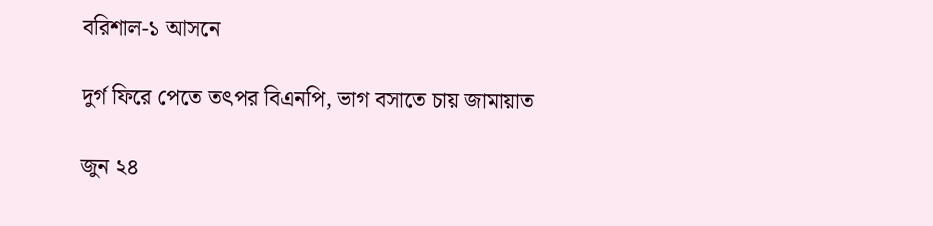বরিশাল-১ আসনে

দুর্গ ফিরে পেতে তৎপর বিএনপি, ভাগ বসাতে চায় জামায়াত

জুন ২৪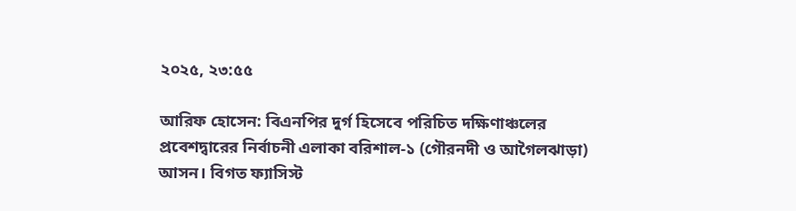২০২৫, ২৩:৫৫

আরিফ হোসেন: বিএনপির দুর্গ হিসেবে পরিচিত দক্ষিণাঞ্চলের প্রবেশদ্বারের নির্বাচনী এলাকা বরিশাল-১ (গৌরনদী ও আগৈলঝাড়া) আসন। বিগত ফ্যাসিস্ট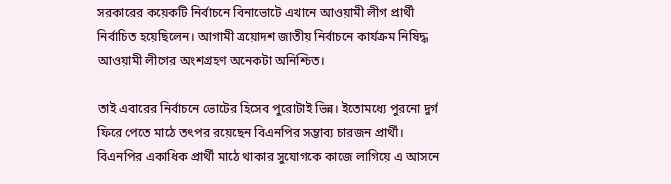সরকারের কয়েকটি নির্বাচনে বিনাভোটে এখানে আওয়ামী লীগ প্রার্থী নির্বাচিত হয়েছিলেন। আগামী ত্রয়োদশ জাতীয় নির্বাচনে কার্যক্রম নিষিদ্ধ আওয়ামী লীগের অংশগ্রহণ অনেকটা অনিশ্চিত।

তাই এবারের নির্বাচনে ভোটের হিসেব পুরোটাই ভিন্ন। ইতোমধ্যে পুরনো দুর্গ ফিরে পেতে মাঠে তৎপর রয়েছেন বিএনপির সম্ভাব্য চারজন প্রার্থী। বিএনপির একাধিক প্রার্থী মাঠে থাকার সুযোগকে কাজে লাগিয়ে এ আসনে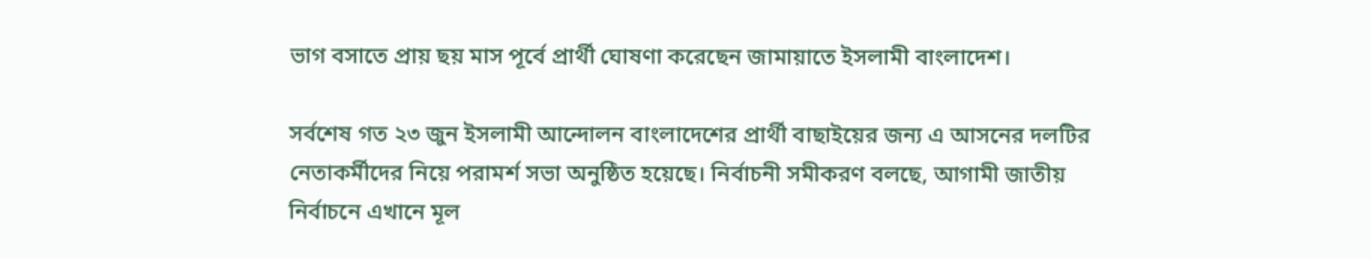ভাগ বসাতে প্রায় ছয় মাস পূর্বে প্রার্থী ঘোষণা করেছেন জামায়াতে ইসলামী বাংলাদেশ।

সর্বশেষ গত ২৩ জুন ইসলামী আন্দোলন বাংলাদেশের প্রার্থী বাছাইয়ের জন্য এ আসনের দলটির নেতাকর্মীদের নিয়ে পরামর্শ সভা অনুষ্ঠিত হয়েছে। নির্বাচনী সমীকরণ বলছে, আগামী জাতীয় নির্বাচনে এখানে মূল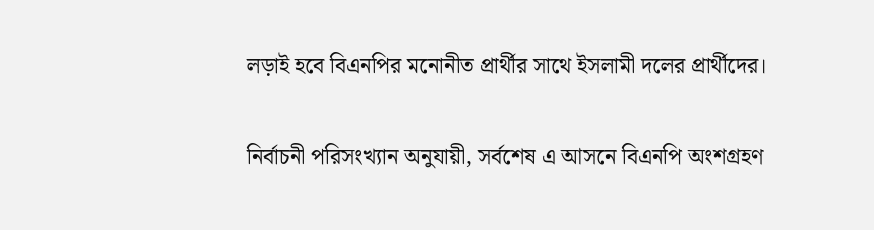লড়াই হবে বিএনপির মনোনীত প্রার্থীর সাথে ইসলামী দলের প্রার্থীদের।

নির্বাচনী পরিসংখ্যান অনুযায়ী, সর্বশেষ এ আসনে বিএনপি অংশগ্রহণ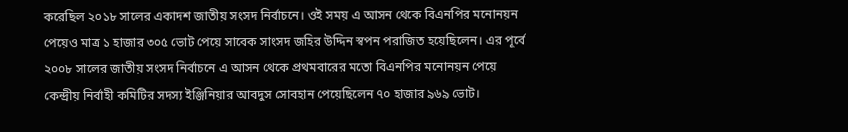করেছিল ২০১৮ সালের একাদশ জাতীয় সংসদ নির্বাচনে। ওই সময় এ আসন থেকে বিএনপির মনোনয়ন পেয়েও মাত্র ১ হাজার ৩০৫ ভোট পেয়ে সাবেক সাংসদ জহির উদ্দিন স্বপন পরাজিত হয়েছিলেন। এর পূর্বে ২০০৮ সালের জাতীয় সংসদ নির্বাচনে এ আসন থেকে প্রথমবারের মতো বিএনপির মনোনয়ন পেয়ে কেন্দ্রীয় নির্বাহী কমিটির সদস্য ইঞ্জিনিয়ার আবদুস সোবহান পেয়েছিলেন ৭০ হাজার ৯৬৯ ভোট।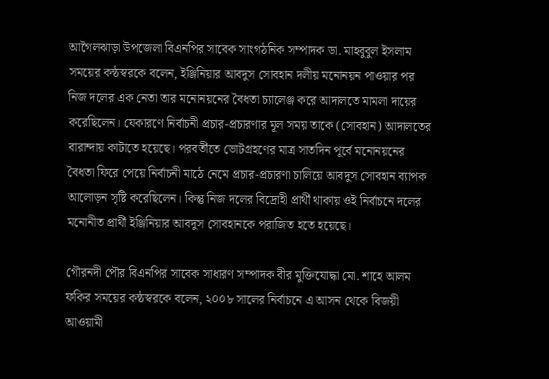আগৈলঝাড়া উপজেলা বিএনপির সাবেক সাংগঠনিক সম্পাদক ডা. মাহবুবুল ইসলাম সময়ের কন্ঠস্বরকে বলেন, ইঞ্জিনিয়ার আবদুস সোবহান দলীয় মনোনয়ন পাওয়ার পর নিজ দলের এক নেতা তার মনোনয়নের বৈধতা চ্যালেঞ্জ করে আদালতে মামলা দায়ের করেছিলেন। যেকারণে নির্বাচনী প্রচার-প্রচারণার মূল সময় তাকে (সোবহান) আদালতের বারান্দায় কাটাতে হয়েছে। পরবর্তীতে ভোটগ্রহণের মাত্র সাতদিন পূর্বে মনোনয়নের বৈধতা ফিরে পেয়ে নির্বাচনী মাঠে নেমে প্রচার-প্রচারণা চালিয়ে আবদুস সোবহান ব্যাপক আলোড়ন সৃষ্টি করেছিলেন। কিন্তু নিজ দলের বিদ্রোহী প্রার্থী থাকায় ওই নির্বাচনে দলের মনোনীত প্রার্থী ইঞ্জিনিয়ার আবদুস সোবহানকে পরাজিত হতে হয়েছে।

গৌরনদী পৌর বিএনপির সাবেক সাধারণ সম্পাদক বীর মুক্তিযোদ্ধা মো. শাহে আলম ফকির সময়ের কন্ঠস্বরকে বলেন, ২০০৮ সালের নির্বাচনে এ আসন থেকে বিজয়ী আওয়ামী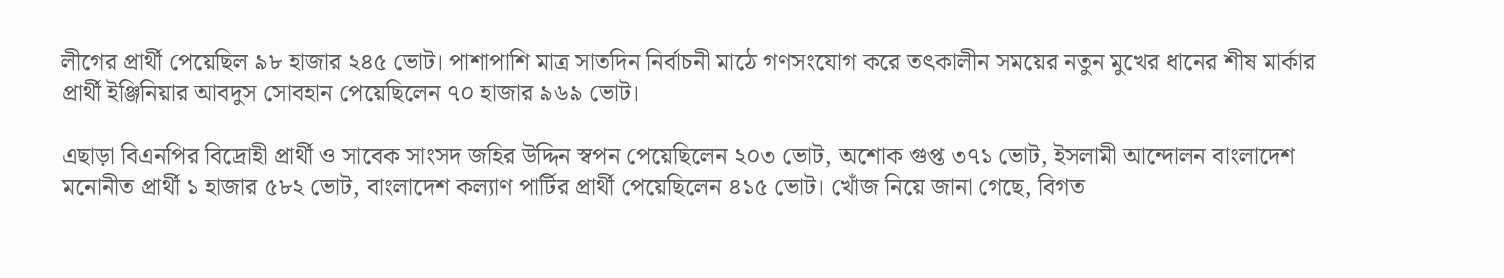লীগের প্রার্থী পেয়েছিল ৯৮ হাজার ২৪৫ ভোট। পাশাপাশি মাত্র সাতদিন নির্বাচনী মাঠে গণসংযোগ করে তৎকালীন সময়ের নতুন মুখের ধানের শীষ মার্কার প্রার্থী ইঞ্জিনিয়ার আবদুস সোবহান পেয়েছিলেন ৭০ হাজার ৯৬৯ ভোট।

এছাড়া বিএনপির বিদ্রোহী প্রার্থী ও সাবেক সাংসদ জহির উদ্দিন স্বপন পেয়েছিলেন ২০৩ ভোট, অশোক গুপ্ত ৩৭১ ভোট, ইসলামী আন্দোলন বাংলাদেশ মনোনীত প্রার্থী ১ হাজার ৫৮২ ভোট, বাংলাদেশ কল্যাণ পার্টির প্রার্থী পেয়েছিলেন ৪১৫ ভোট। খোঁজ নিয়ে জানা গেছে, বিগত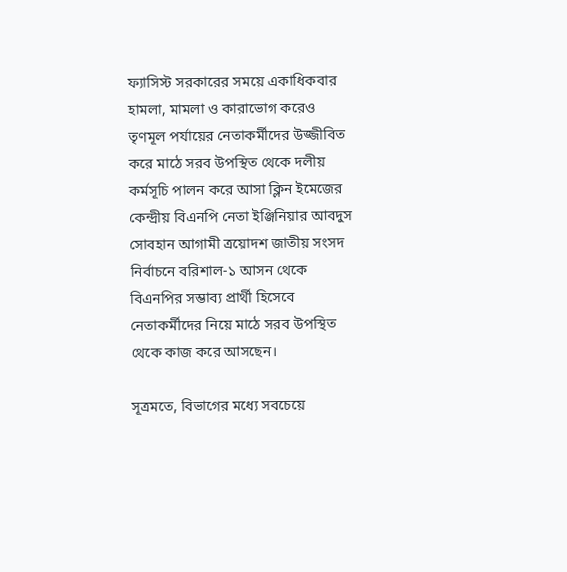ফ্যাসিস্ট সরকারের সময়ে একাধিকবার হামলা, মামলা ও কারাভোগ করেও তৃণমূল পর্যায়ের নেতাকর্মীদের উজ্জীবিত করে মাঠে সরব উপস্থিত থেকে দলীয় কর্মসূচি পালন করে আসা ক্লিন ইমেজের কেন্দ্রীয় বিএনপি নেতা ইঞ্জিনিয়ার আবদুস সোবহান আগামী ত্রয়োদশ জাতীয় সংসদ নির্বাচনে বরিশাল-১ আসন থেকে বিএনপির সম্ভাব্য প্রার্থী হিসেবে নেতাকর্মীদের নিয়ে মাঠে সরব উপস্থিত থেকে কাজ করে আসছেন।

সূত্রমতে, বিভাগের মধ্যে সবচেয়ে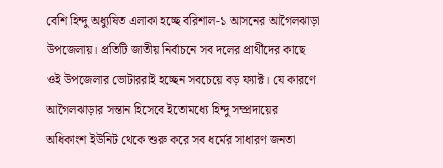বেশি হিন্দু অধ্যুষিত এলাকা হচ্ছে বরিশাল-১ আসনের আগৈলঝাড়া উপজেলায়। প্রতিটি জাতীয় নির্বাচনে সব দলের প্রার্থীদের কাছে ওই উপজেলার ভোটাররাই হচ্ছেন সবচেয়ে বড় ফ্যাক্ট। যে কারণে আগৈলঝাড়ার সন্তান হিসেবে ইতোমধ্যে হিন্দু সম্প্রদায়ের অধিকাংশ ইউনিট থেকে শুরু করে সব ধর্মের সাধারণ জনতা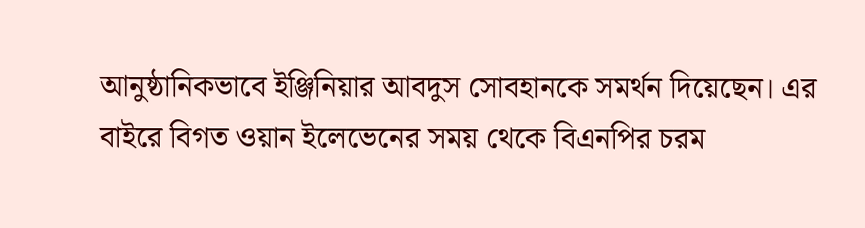আনুষ্ঠানিকভাবে ইঞ্জিনিয়ার আবদুস সোবহানকে সমর্থন দিয়েছেন। এর বাইরে বিগত ওয়ান ইলেভেনের সময় থেকে বিএনপির চরম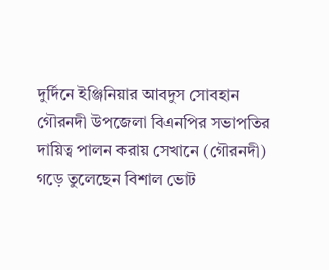দুর্দিনে ইঞ্জিনিয়ার আবদুস সোবহান গৌরনদী উপজেলা বিএনপির সভাপতির দায়িত্ব পালন করায় সেখানে (গৌরনদী) গড়ে তুলেছেন বিশাল ভোট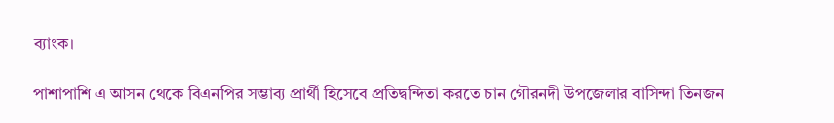ব্যাংক।

পাশাপাশি এ আসন থেকে বিএনপির সম্ভাব্য প্রার্থী হিসেবে প্রতিদ্বন্দিতা করতে চান গৌরনদী উপজেলার বাসিন্দা তিনজন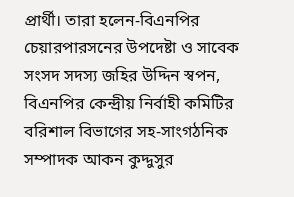প্রার্থী। তারা হলেন-বিএনপির চেয়ারপারসনের উপদেষ্টা ও সাবেক সংসদ সদস্য জহির উদ্দিন স্বপন, বিএনপির কেন্দ্রীয় নির্বাহী কমিটির বরিশাল বিভাগের সহ-সাংগঠনিক সম্পাদক আকন কুদ্দুসুর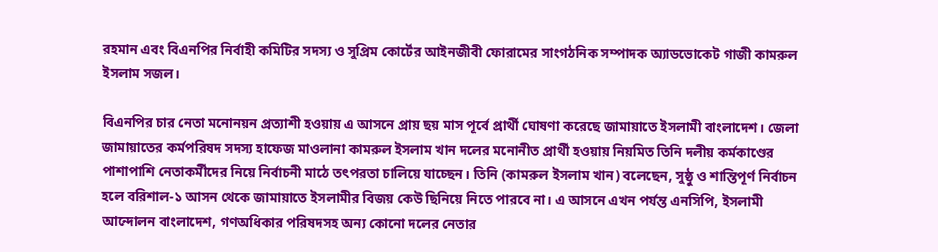রহমান এবং বিএনপির নির্বাহী কমিটির সদস্য ও সুপ্রিম কোর্টের আইনজীবী ফোরামের সাংগঠনিক সম্পাদক অ্যাডভোকেট গাজী কামরুল ইসলাম সজল।

বিএনপির চার নেতা মনোনয়ন প্রত্যাশী হওয়ায় এ আসনে প্রায় ছয় মাস পূর্বে প্রার্থী ঘোষণা করেছে জামায়াতে ইসলামী বাংলাদেশ। জেলা জামায়াতের কর্মপরিষদ সদস্য হাফেজ মাওলানা কামরুল ইসলাম খান দলের মনোনীত প্রার্থী হওয়ায় নিয়মিত তিনি দলীয় কর্মকাণ্ডের পাশাপাশি নেতাকর্মীদের নিয়ে নির্বাচনী মাঠে তৎপরতা চালিয়ে যাচ্ছেন। তিনি (কামরুল ইসলাম খান) বলেছেন, সুষ্ঠু ও শান্তিপূর্ণ নির্বাচন হলে বরিশাল-১ আসন থেকে জামায়াতে ইসলামীর বিজয় কেউ ছিনিয়ে নিতে পারবে না। এ আসনে এখন পর্যন্ত এনসিপি, ইসলামী আন্দোলন বাংলাদেশ, গণঅধিকার পরিষদসহ অন্য কোনো দলের নেতার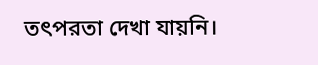তৎপরতা দেখা যায়নি।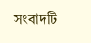সংবাদটি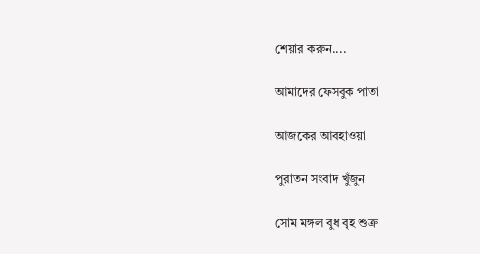শেয়ার করুন....

আমাদের ফেসবুক পাতা

আজকের আবহাওয়া

পুরাতন সংবাদ খুঁজুন

সোম মঙ্গল বুধ বৃহ শুক্র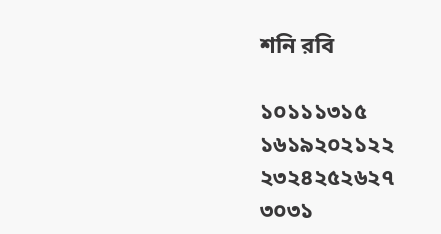শনি রবি

১০১১১৩১৫
১৬১৯২০২১২২
২৩২৪২৫২৬২৭
৩০৩১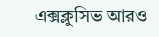এক্সক্লুসিভ আরও